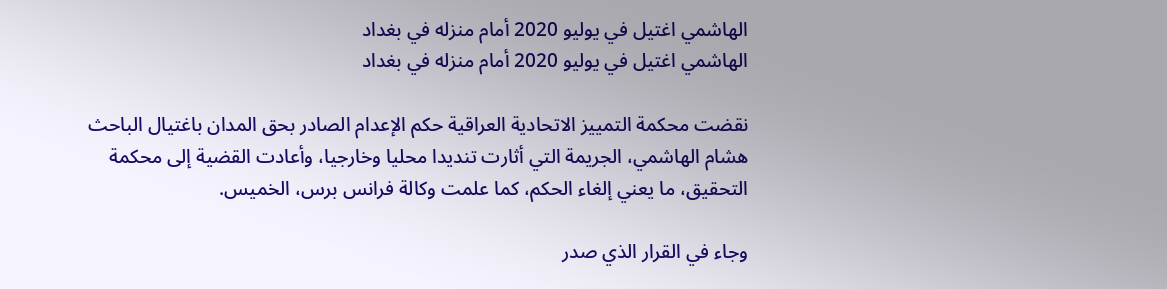الهاشمي اغتيل في يوليو 2020 أمام منزله في بغداد
الهاشمي اغتيل في يوليو 2020 أمام منزله في بغداد

نقضت محكمة التمييز الاتحادية العراقية حكم الإعدام الصادر بحق المدان باغتيال الباحث هشام الهاشمي، الجريمة التي أثارت تنديدا محليا وخارجيا، وأعادت القضية إلى محكمة التحقيق، ما يعني إلغاء الحكم، كما علمت وكالة فرانس برس، الخميس.

وجاء في القرار الذي صدر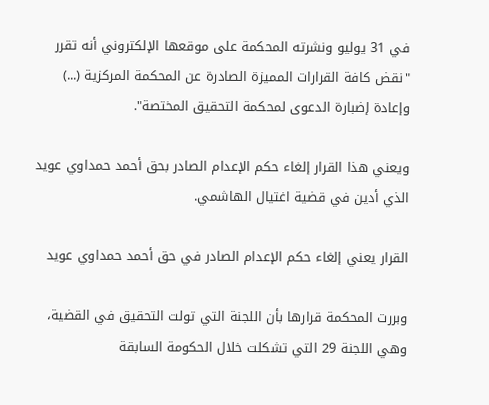في 31 يوليو ونشرته المحكمة على موقعها الإلكتروني أنه تقرر "نقض كافة القرارات المميزة الصادرة عن المحكمة المركزية (...) وإعادة إضبارة الدعوى لمحكمة التحقيق المختصة".

ويعني هذا القرار إلغاء حكم الإعدام الصادر بحق أحمد حمداوي عويد الذي أدين في قضية اغتيال الهاشمي.

القرار يعني إلغاء حكم الإعدام الصادر في حق أحمد حمداوي عويد

وبررت المحكمة قرارها بأن اللجنة التي تولت التحقيق في القضية، وهي اللجنة 29 التي تشكلت خلال الحكومة السابقة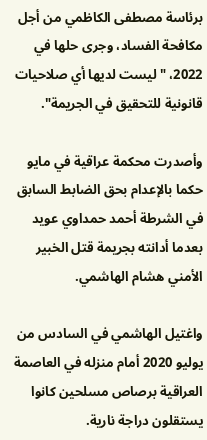برئاسة مصطفى الكاظمي من أجل مكافحة الفساد، وجرى حلها في 2022، "ليست لديها أي صلاحيات قانونية للتحقيق في الجريمة".

وأصدرت محكمة عراقية في مايو حكما بالإعدام بحق الضابط السابق في الشرطة أحمد حمداوي عويد بعدما أدانته بجريمة قتل الخبير الأمني هشام الهاشمي.

واغتيل الهاشمي في السادس من يوليو 2020 أمام منزله في العاصمة العراقية برصاص مسلحين كانوا يستقلون دراجة نارية.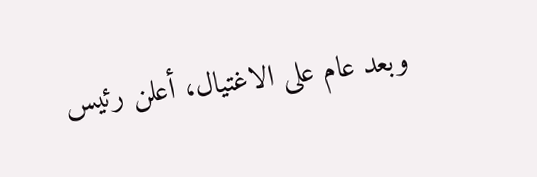وبعد عام على الاغتيال، أعلن رئيس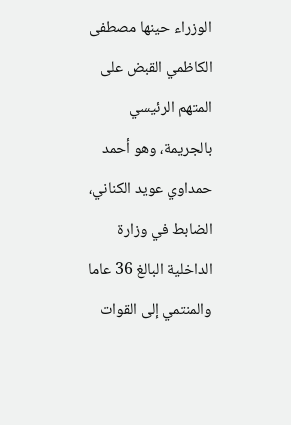الوزراء حينها مصطفى الكاظمي القبض على المتهم الرئيسي بالجريمة، وهو أحمد حمداوي عويد الكناني، الضابط في وزارة الداخلية البالغ 36 عاما والمنتمي إلى القوات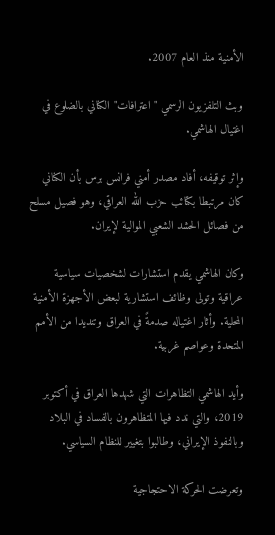الأمنية منذ العام 2007.

وبث التلفزيون الرسمي "اعترافات" الكناني بالضلوع في اغتيال الهاشمي.

وإثر توقيفه، أفاد مصدر أمني فرانس برس بأن الكناني كان مرتبطا بكتائب حزب الله العراقي، وهو فصيل مسلح من فصائل الحشد الشعبي الموالية لإيران.

وكان الهاشمي يقدم استشارات لشخصيات سياسية عراقية وتولى وظائف استشارية لبعض الأجهزة الأمنية المحلية. وأثار اغتياله صدمةً في العراق وتنديدا من الأمم المتحدة وعواصم غربية.

وأيد الهاشمي التظاهرات التي شهدها العراق في أكتوبر 2019، والتي ندد فيها المتظاهرون بالفساد في البلاد وبالنفوذ الإيراني، وطالبوا بتغيير للنظام السياسي.

وتعرضت الحركة الاحتجاجية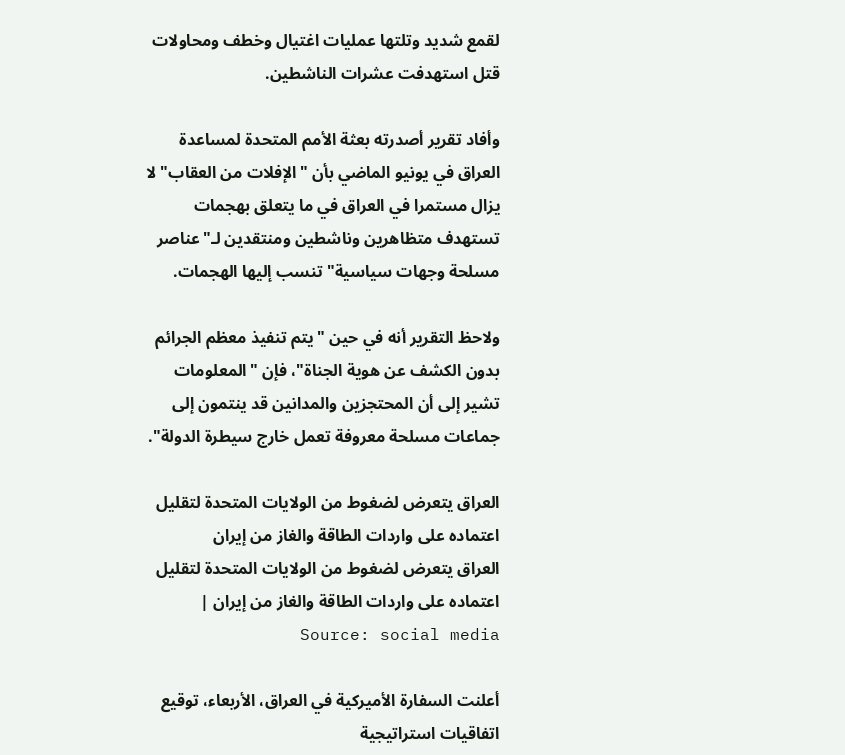لقمع شديد وتلتها عمليات اغتيال وخطف ومحاولات قتل استهدفت عشرات الناشطين.

وأفاد تقرير أصدرته بعثة الأمم المتحدة لمساعدة العراق في يونيو الماضي بأن "الإفلات من العقاب" لا يزال مستمرا في العراق في ما يتعلق بهجمات تستهدف متظاهرين وناشطين ومنتقدين لـ"عناصر مسلحة وجهات سياسية" تنسب إليها الهجمات.

ولاحظ التقرير أنه في حين "يتم تنفيذ معظم الجرائم بدون الكشف عن هوية الجناة"، فإن "المعلومات تشير إلى أن المحتجزين والمدانين قد ينتمون إلى جماعات مسلحة معروفة تعمل خارج سيطرة الدولة".

العراق يتعرض لضغوط من الولايات المتحدة لتقليل اعتماده على واردات الطاقة والغاز من إيران
العراق يتعرض لضغوط من الولايات المتحدة لتقليل اعتماده على واردات الطاقة والغاز من إيران | Source: social media

أعلنت السفارة الأميركية في العراق، الأربعاء، توقيع اتفاقيات استراتيجية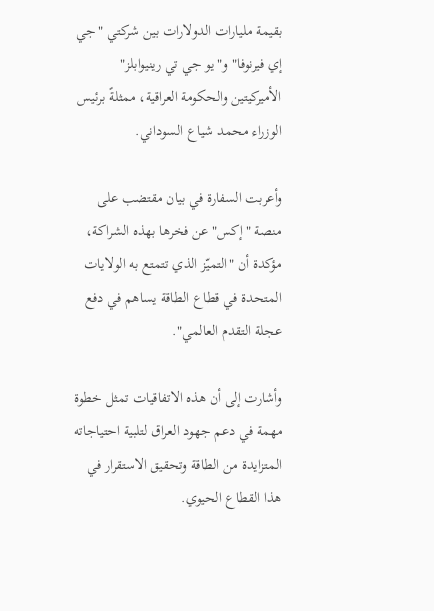بقيمة مليارات الدولارات بين شركتي "جي إي فيرنوفا" و"يو جي تي رينيوابلز" الأميركيتين والحكومة العراقية، ممثلةً برئيس الوزراء محمد شياع السوداني.

وأعربت السفارة في بيان مقتضب على منصة "إكس" عن فخرها بهذه الشراكة، مؤكدة أن "التميّز الذي تتمتع به الولايات المتحدة في قطاع الطاقة يساهم في دفع عجلة التقدم العالمي".

وأشارت إلى أن هذه الاتفاقيات تمثل خطوة مهمة في دعم جهود العراق لتلبية احتياجاته المتزايدة من الطاقة وتحقيق الاستقرار في هذا القطاع الحيوي.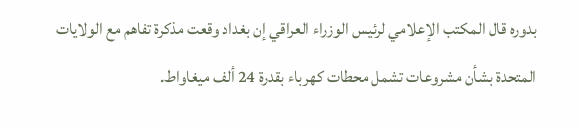بدوره قال المكتب الإعلامي لرئيس الوزراء العراقي إن بغداد وقعت مذكرة تفاهم مع الولايات المتحدة بشأن مشروعات تشمل محطات كهرباء بقدرة 24 ألف ميغاواط.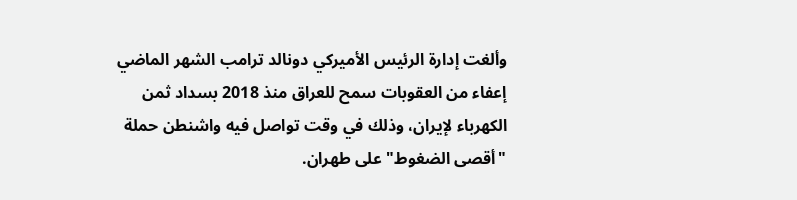وألغت إدارة الرئيس الأميركي دونالد ترامب الشهر الماضي إعفاء من العقوبات سمح للعراق منذ 2018 بسداد ثمن الكهرباء لإيران، وذلك في وقت تواصل فيه واشنطن حملة "أقصى الضغوط" على طهران.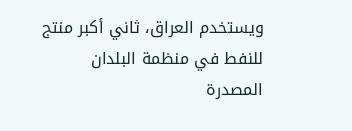ويستخدم العراق، ثاني أكبر منتج للنفط في منظمة البلدان المصدرة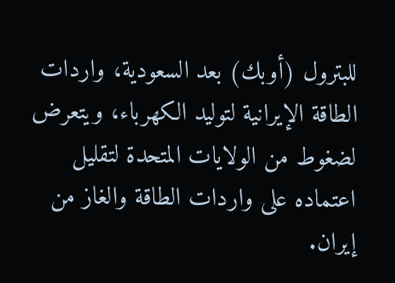للبترول (أوبك) بعد السعودية، واردات الطاقة الإيرانية لتوليد الكهرباء، ويتعرض لضغوط من الولايات المتحدة لتقليل اعتماده على واردات الطاقة والغاز من إيران.